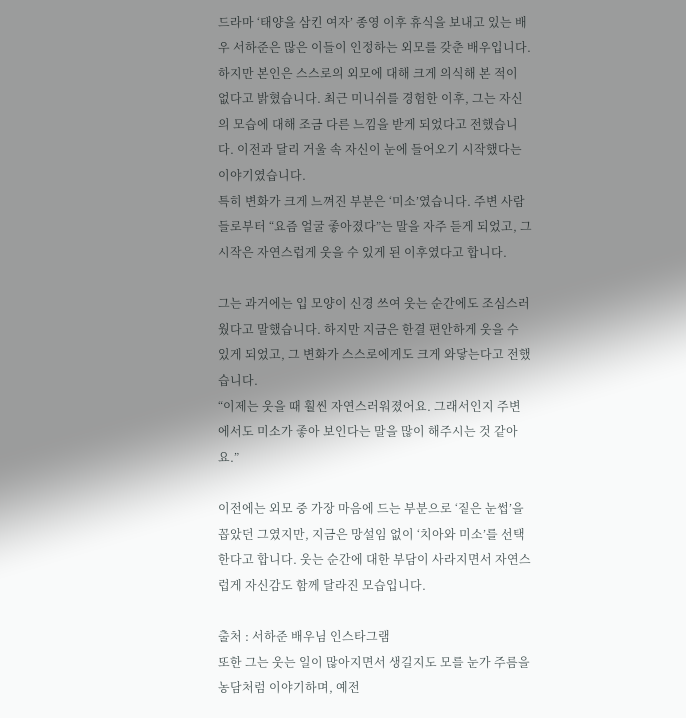드라마 ‘태양을 삼킨 여자’ 종영 이후 휴식을 보내고 있는 배우 서하준은 많은 이들이 인정하는 외모를 갖춘 배우입니다. 하지만 본인은 스스로의 외모에 대해 크게 의식해 본 적이 없다고 밝혔습니다. 최근 미니쉬를 경험한 이후, 그는 자신의 모습에 대해 조금 다른 느낌을 받게 되었다고 전했습니다. 이전과 달리 거울 속 자신이 눈에 들어오기 시작했다는 이야기였습니다.
특히 변화가 크게 느껴진 부분은 ‘미소’였습니다. 주변 사람들로부터 “요즘 얼굴 좋아졌다”는 말을 자주 듣게 되었고, 그 시작은 자연스럽게 웃을 수 있게 된 이후였다고 합니다.

그는 과거에는 입 모양이 신경 쓰여 웃는 순간에도 조심스러웠다고 말했습니다. 하지만 지금은 한결 편안하게 웃을 수 있게 되었고, 그 변화가 스스로에게도 크게 와닿는다고 전했습니다.
“이제는 웃을 때 훨씬 자연스러워졌어요. 그래서인지 주변에서도 미소가 좋아 보인다는 말을 많이 해주시는 것 같아요.”

이전에는 외모 중 가장 마음에 드는 부분으로 ‘짙은 눈썹’을 꼽았던 그였지만, 지금은 망설임 없이 ‘치아와 미소’를 선택한다고 합니다. 웃는 순간에 대한 부담이 사라지면서 자연스럽게 자신감도 함께 달라진 모습입니다.

출처 : 서하준 배우님 인스타그램
또한 그는 웃는 일이 많아지면서 생길지도 모를 눈가 주름을 농담처럼 이야기하며, 예전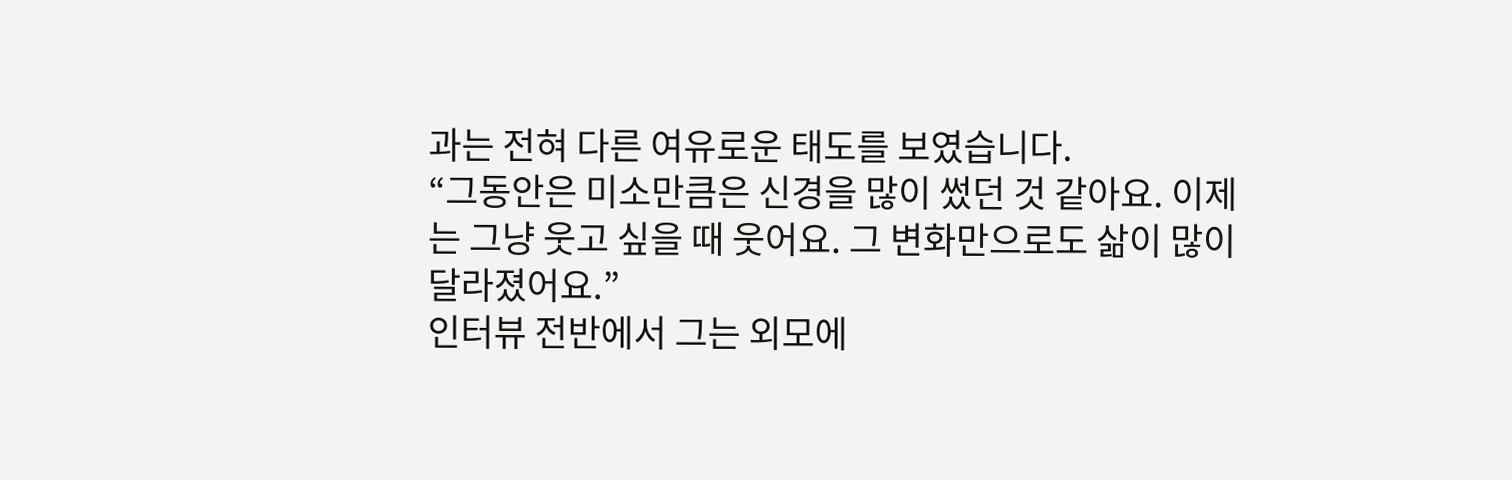과는 전혀 다른 여유로운 태도를 보였습니다.
“그동안은 미소만큼은 신경을 많이 썼던 것 같아요. 이제는 그냥 웃고 싶을 때 웃어요. 그 변화만으로도 삶이 많이 달라졌어요.”
인터뷰 전반에서 그는 외모에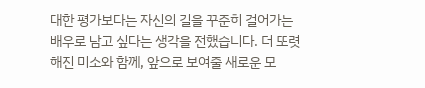대한 평가보다는 자신의 길을 꾸준히 걸어가는 배우로 남고 싶다는 생각을 전했습니다. 더 또렷해진 미소와 함께, 앞으로 보여줄 새로운 모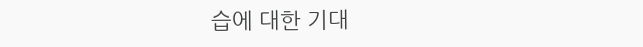습에 대한 기대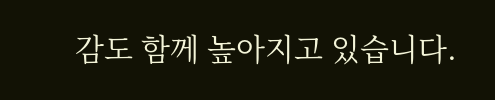감도 함께 높아지고 있습니다.